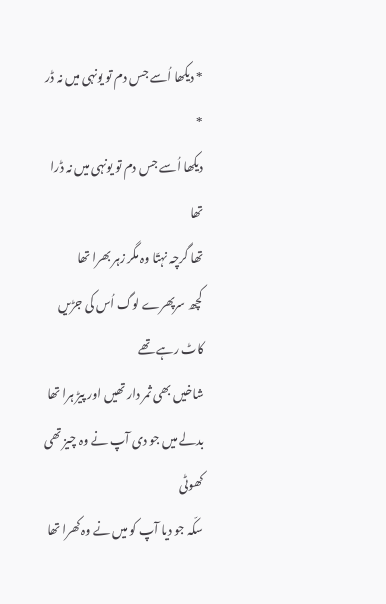* دیکھا اُسے جس دم تو یونہی میں نہ ڈر *
دیکھا اُسے جس دم تو یونہی میں نہ ڈرا تھا
تھا گرچہ نہتّا وہ مگر زہر بھرا تھا
کچھ سرپھرے لوگ اُس کی جڑیں کاٹ رہے تھے
شاخیں بھی ثمر دار تھیں اور پیڑ ہرا تھا
بدلے میں جو دی آپ نے وہ چیز تھی کھوٹی
سکّہ جو دیا آپ کو میں نے وہ کھرا تھا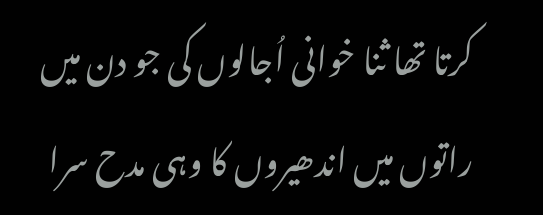کرتا تھا ثنا خوانی اُجالوں کی جو دن میں
راتوں میں اندھیروں کا وہی مدح سرا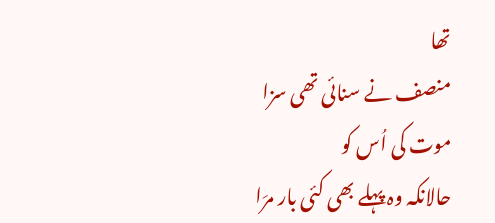تھا
منصف نے سنائی تھی سزا موت کی اُس کو
حالانکہ وہ پہلے بھی کئی بار مرَا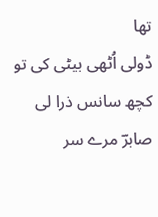تھا
ڈولی اُٹھی بیٹی کی تو کچھ سانس ذرا لی
صابرؔ مرے سر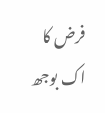فرض کا اک بوجھ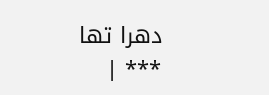دھرا تھا
*** |